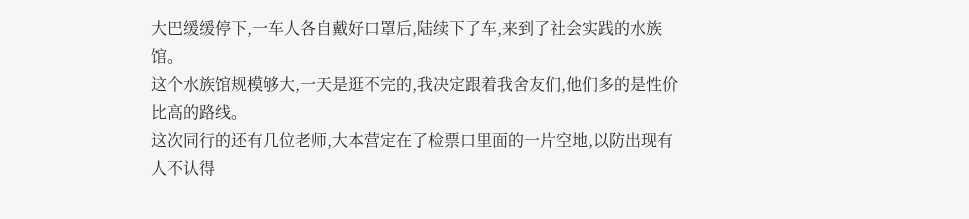大巴缓缓停下,一车人各自戴好口罩后,陆续下了车,来到了社会实践的水族馆。
这个水族馆规模够大,一天是逛不完的,我决定跟着我舍友们,他们多的是性价比高的路线。
这次同行的还有几位老师,大本营定在了检票口里面的一片空地,以防出现有人不认得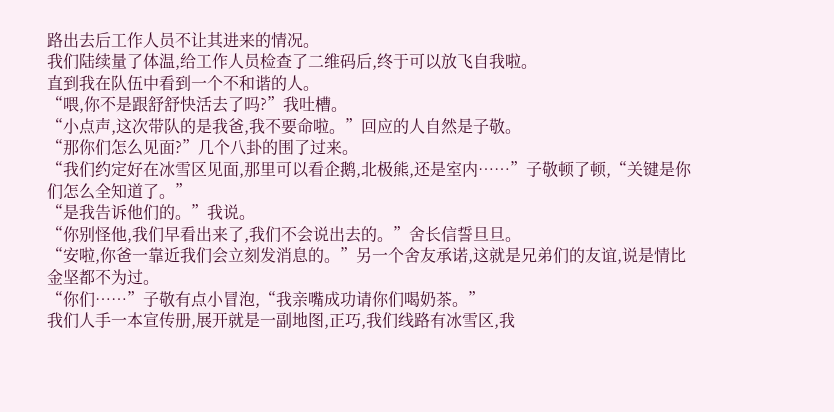路出去后工作人员不让其进来的情况。
我们陆续量了体温,给工作人员检查了二维码后,终于可以放飞自我啦。
直到我在队伍中看到一个不和谐的人。
“喂,你不是跟舒舒快活去了吗?”我吐槽。
“小点声,这次带队的是我爸,我不要命啦。”回应的人自然是子敬。
“那你们怎么见面?”几个八卦的围了过来。
“我们约定好在冰雪区见面,那里可以看企鹅,北极熊,还是室内……”子敬顿了顿,“关键是你们怎么全知道了。”
“是我告诉他们的。”我说。
“你别怪他,我们早看出来了,我们不会说出去的。”舍长信誓旦旦。
“安啦,你爸一靠近我们会立刻发消息的。”另一个舍友承诺,这就是兄弟们的友谊,说是情比金坚都不为过。
“你们……”子敬有点小冒泡,“我亲嘴成功请你们喝奶茶。”
我们人手一本宣传册,展开就是一副地图,正巧,我们线路有冰雪区,我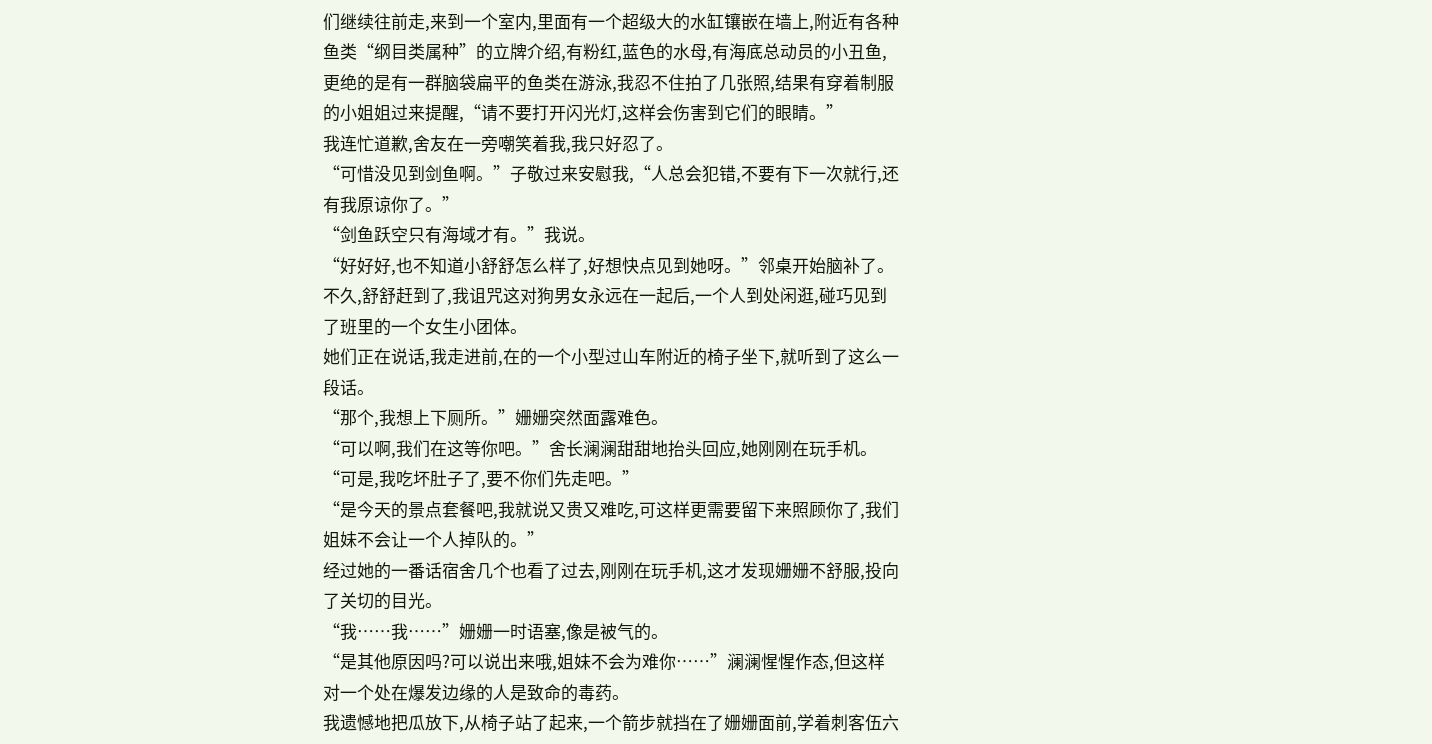们继续往前走,来到一个室内,里面有一个超级大的水缸镶嵌在墙上,附近有各种鱼类“纲目类属种”的立牌介绍,有粉红,蓝色的水母,有海底总动员的小丑鱼,更绝的是有一群脑袋扁平的鱼类在游泳,我忍不住拍了几张照,结果有穿着制服的小姐姐过来提醒,“请不要打开闪光灯,这样会伤害到它们的眼睛。”
我连忙道歉,舍友在一旁嘲笑着我,我只好忍了。
“可惜没见到剑鱼啊。”子敬过来安慰我,“人总会犯错,不要有下一次就行,还有我原谅你了。”
“剑鱼跃空只有海域才有。”我说。
“好好好,也不知道小舒舒怎么样了,好想快点见到她呀。”邻桌开始脑补了。
不久,舒舒赶到了,我诅咒这对狗男女永远在一起后,一个人到处闲逛,碰巧见到了班里的一个女生小团体。
她们正在说话,我走进前,在的一个小型过山车附近的椅子坐下,就听到了这么一段话。
“那个,我想上下厕所。”姗姗突然面露难色。
“可以啊,我们在这等你吧。”舍长澜澜甜甜地抬头回应,她刚刚在玩手机。
“可是,我吃坏肚子了,要不你们先走吧。”
“是今天的景点套餐吧,我就说又贵又难吃,可这样更需要留下来照顾你了,我们姐妹不会让一个人掉队的。”
经过她的一番话宿舍几个也看了过去,刚刚在玩手机,这才发现姗姗不舒服,投向了关切的目光。
“我……我……”姗姗一时语塞,像是被气的。
“是其他原因吗?可以说出来哦,姐妹不会为难你……”澜澜惺惺作态,但这样对一个处在爆发边缘的人是致命的毒药。
我遗憾地把瓜放下,从椅子站了起来,一个箭步就挡在了姗姗面前,学着刺客伍六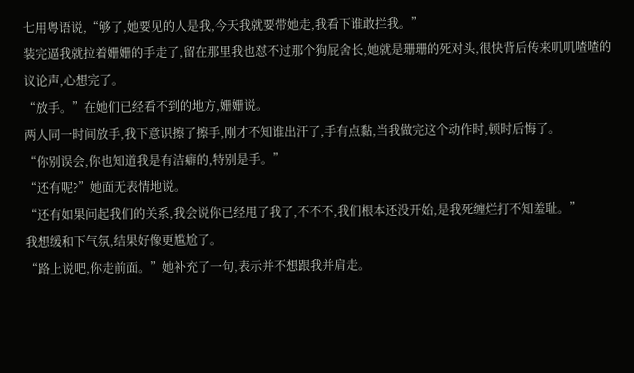七用粤语说,“够了,她要见的人是我,今天我就要带她走,我看下谁敢拦我。”
装完逼我就拉着姗姗的手走了,留在那里我也怼不过那个狗屁舍长,她就是珊珊的死对头,很快背后传来叽叽喳喳的议论声,心想完了。
“放手。”在她们已经看不到的地方,姗姗说。
两人同一时间放手,我下意识擦了擦手,刚才不知谁出汗了,手有点黏,当我做完这个动作时,顿时后悔了。
“你别误会,你也知道我是有洁癖的,特别是手。”
“还有呢?”她面无表情地说。
“还有如果问起我们的关系,我会说你已经甩了我了,不不不,我们根本还没开始,是我死缠烂打不知羞耻。”
我想缓和下气氛,结果好像更尴尬了。
“路上说吧,你走前面。”她补充了一句,表示并不想跟我并肩走。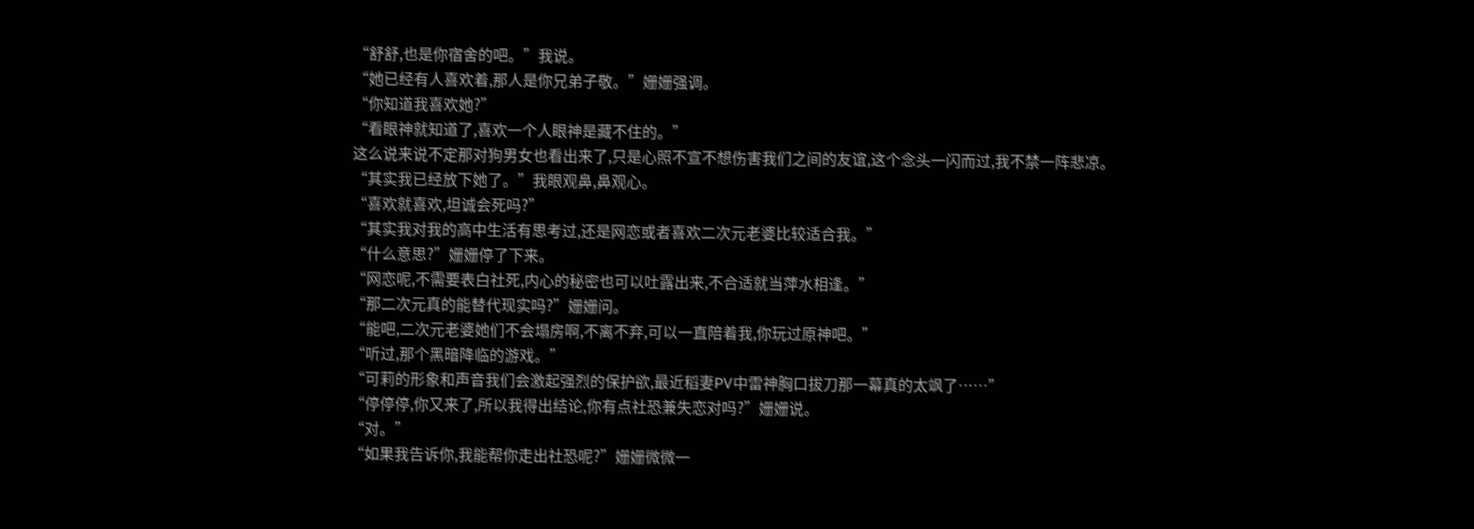“舒舒,也是你宿舍的吧。”我说。
“她已经有人喜欢着,那人是你兄弟子敬。”姗姗强调。
“你知道我喜欢她?”
“看眼神就知道了,喜欢一个人眼神是藏不住的。”
这么说来说不定那对狗男女也看出来了,只是心照不宣不想伤害我们之间的友谊,这个念头一闪而过,我不禁一阵悲凉。
“其实我已经放下她了。”我眼观鼻,鼻观心。
“喜欢就喜欢,坦诚会死吗?”
“其实我对我的高中生活有思考过,还是网恋或者喜欢二次元老婆比较适合我。”
“什么意思?”姗姗停了下来。
“网恋呢,不需要表白社死,内心的秘密也可以吐露出来,不合适就当萍水相逢。”
“那二次元真的能替代现实吗?”姗姗问。
“能吧,二次元老婆她们不会塌房啊,不离不弃,可以一直陪着我,你玩过原神吧。”
“听过,那个黑暗降临的游戏。”
“可莉的形象和声音我们会激起强烈的保护欲,最近稻妻PV中雷神胸口拔刀那一幕真的太飒了……”
“停停停,你又来了,所以我得出结论,你有点社恐兼失恋对吗?”姗姗说。
“对。”
“如果我告诉你,我能帮你走出社恐呢?”姗姗微微一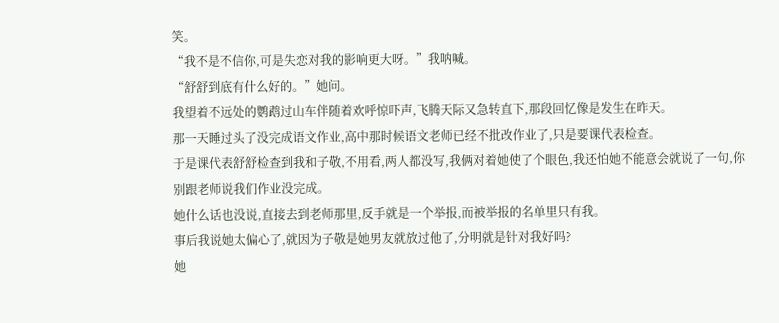笑。
“我不是不信你,可是失恋对我的影响更大呀。”我呐喊。
“舒舒到底有什么好的。”她问。
我望着不远处的鹦鹉过山车伴随着欢呼惊吓声,飞腾天际又急转直下,那段回忆像是发生在昨天。
那一天睡过头了没完成语文作业,高中那时候语文老师已经不批改作业了,只是要课代表检查。
于是课代表舒舒检查到我和子敬,不用看,两人都没写,我俩对着她使了个眼色,我还怕她不能意会就说了一句,你别跟老师说我们作业没完成。
她什么话也没说,直接去到老师那里,反手就是一个举报,而被举报的名单里只有我。
事后我说她太偏心了,就因为子敬是她男友就放过他了,分明就是针对我好吗?
她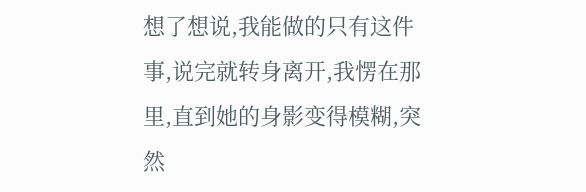想了想说,我能做的只有这件事,说完就转身离开,我愣在那里,直到她的身影变得模糊,突然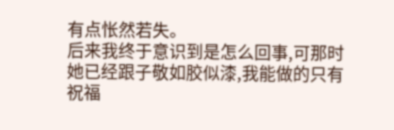有点怅然若失。
后来我终于意识到是怎么回事,可那时她已经跟子敬如胶似漆,我能做的只有祝福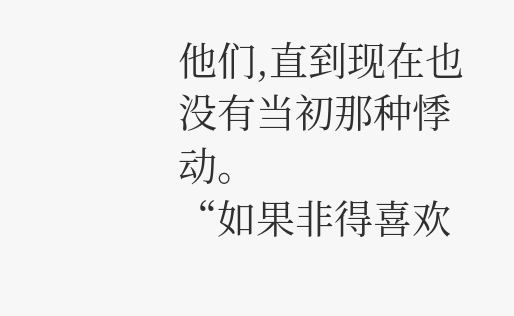他们,直到现在也没有当初那种悸动。
“如果非得喜欢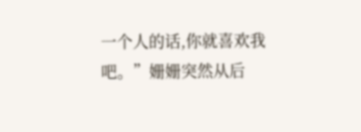一个人的话,你就喜欢我吧。”姗姗突然从后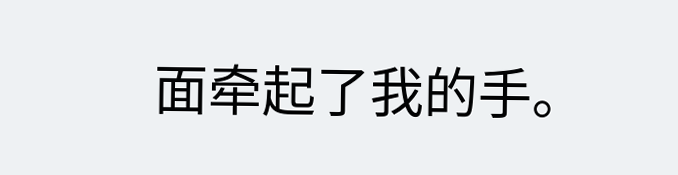面牵起了我的手。